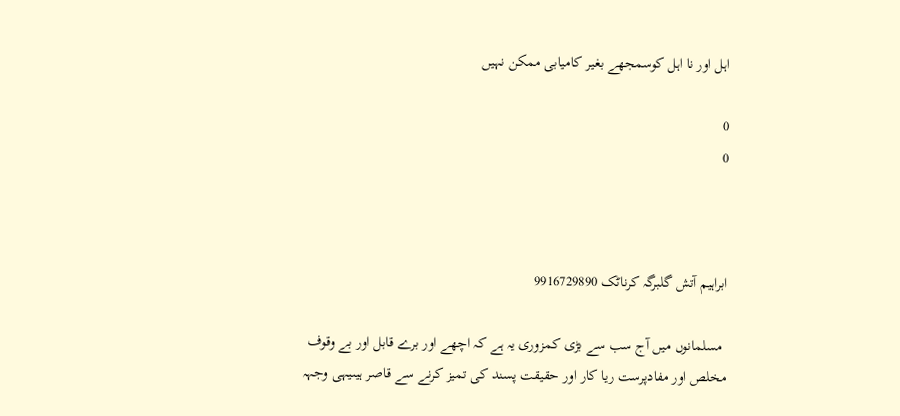اہل اور نا اہل کوسمجھے بغیر کامیابی ممکن نہیں

0
0



ابراہیم آتش گلبرگہ کرناٹک 9916729890

 مسلمانوں میں آج سب سے بڑی کمزوری یہ ہے کہ اچھے اور برے قابل اور بے وقوف مخلص اور مفادپرست ریا کار اور حقیقت پسند کی تمیز کرنے سے قاصر ہیںیہی وجہہ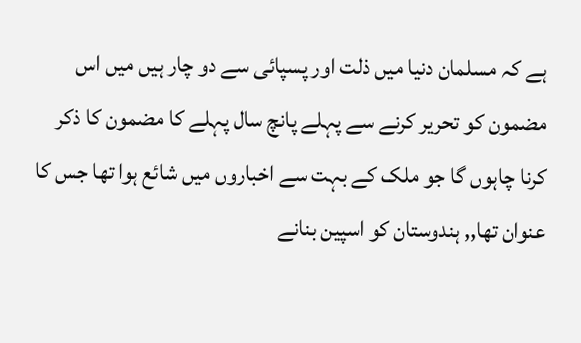ہے کہ مسلمان دنیا میں ذلت اور پسپائی سے دو چار ہیں میں اس مضمون کو تحریر کرنے سے پہلے پانچ سال پہلے کا مضمون کا ذکر کرنا چاہوں گا جو ملک کے بہت سے اخباروں میں شائع ہوا تھا جس کا عنوان تھا,, ہندوستان کو اسپین بنانے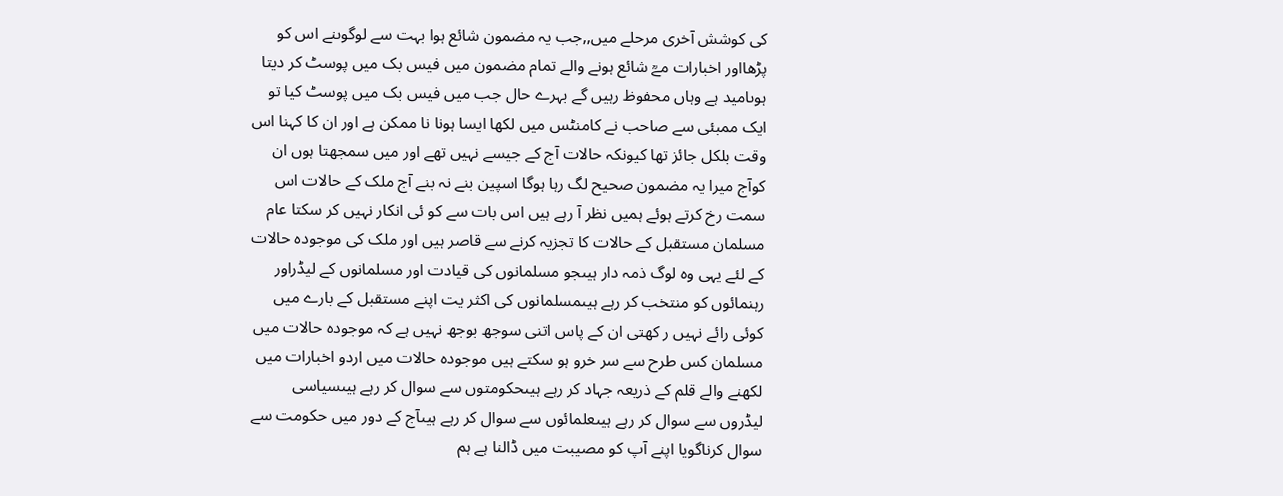کی کوشش آخری مرحلے میں,,جب یہ مضمون شائع ہوا بہت سے لوگوںنے اس کو پڑھااور اخبارات مےؒ شائع ہونے والے تمام مضمون میں فیس بک میں پوسٹ کر دیتا ہوںامید ہے وہاں محفوظ رہیں گے بہرے حال جب میں فیس بک میں پوسٹ کیا تو ایک ممبئی سے صاحب نے کامنٹس میں لکھا ایسا ہونا نا ممکن ہے اور ان کا کہنا اس وقت بلکل جائز تھا کیونکہ حالات آج کے جیسے نہیں تھے اور میں سمجھتا ہوں ان کوآج میرا یہ مضمون صحیح لگ رہا ہوگا اسپین بنے نہ بنے آج ملک کے حالات اس سمت رخ کرتے ہوئے ہمیں نظر آ رہے ہیں اس بات سے کو ئی انکار نہیں کر سکتا عام مسلمان مستقبل کے حالات کا تجزیہ کرنے سے قاصر ہیں اور ملک کی موجودہ حالات کے لئے یہی وہ لوگ ذمہ دار ہیںجو مسلمانوں کی قیادت اور مسلمانوں کے لیڈراور رہنمائوں کو منتخب کر رہے ہیںمسلمانوں کی اکثر یت اپنے مستقبل کے بارے میں کوئی رائے نہیں ر کھتی ان کے پاس اتنی سوجھ بوجھ نہیں ہے کہ موجودہ حالات میں مسلمان کس طرح سے سر خرو ہو سکتے ہیں موجودہ حالات میں اردو اخبارات میں لکھنے والے قلم کے ذریعہ جہاد کر رہے ہیںحکومتوں سے سوال کر رہے ہیںسیاسی لیڈروں سے سوال کر رہے ہیںعلمائوں سے سوال کر رہے ہیںآج کے دور میں حکومت سے سوال کرناگویا اپنے آپ کو مصیبت میں ڈالنا ہے ہم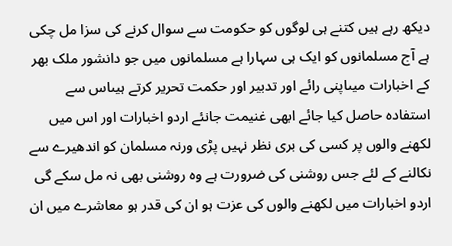دیکھ رہے ہیں کتنے ہی لوگوں کو حکومت سے سوال کرنے کی سزا مل چکی ہے آج مسلمانوں کو ایک ہی سہارا ہے مسلمانوں میں جو دانشور ملک بھر کے اخبارات میںاپنی رائے اور تدبیر اور حکمت تحریر کرتے ہیںاس سے استفادہ حاصل کیا جائے ابھی غنیمت جانئے اردو اخبارات اور اس میں لکھنے والوں پر کسی کی بری نظر نہیں پڑی ورنہ مسلمان کو اندھیرے سے نکالنے کے لئے جس روشنی کی ضرورت ہے وہ روشنی بھی نہ مل سکے گی اردو اخبارات میں لکھنے والوں کی عزت ہو ان کی قدر ہو معاشرے میں ان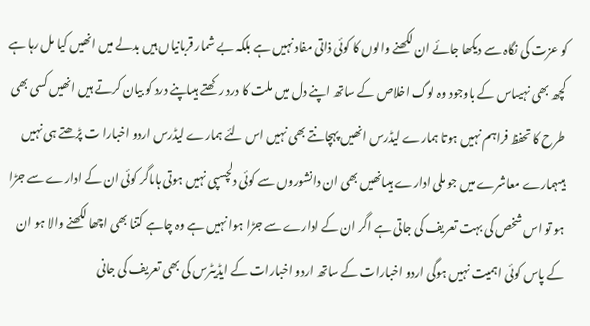کو عزت کی نگاہ سے دیکھا جائے ان لکھنے والوں کا کوئی ذاتی مفاد نہیں ہے بلکہ بے شمار قربانیاں ہیں بدلے میں انھیں کیا مل رہا ہے کچھ بھی نہیںاس کے باوجود وہ لوگ اخلاص کے ساتھ اپنے دل میں ملت کا درد رکھتے ہیںاپنے درد کو بیان کرتے ہیں انھیں کسی بھی طرح کا تحفظ فراہم نہیں ہوتا ہمارے لیڈرس انھیں پہچانتے بھی نہیں اس لئے ہمارے لیڈرس اردو اخبارا ت پڑھتے ہی نہیں ہیںہمارے معاشرے میں جو ملی ادارے ہیںانھیں بھی ان دانشوروں سے کوئی دلچسپی نہیں ہوتی ہاںاگر کوئی ان کے ادارے سے جڑا ہو تو اس شخص کی بہت تعریف کی جاتی ہے اگر ان کے ادارے سے جڑا ہوا نہیں ہے وہ چاہے کتنا بھی اچھا لکھنے والا ہو ان کے پاس کوئی اہمیت نہیں ہوگی اردو اخبارات کے ساتھ اردو اخبارات کے ایڈیٹرس کی بھی تعریف کی جانی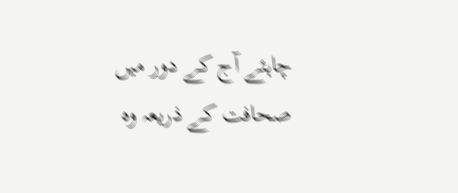چاہئے آج کے دور میں صحافت کے ذریعہ وہ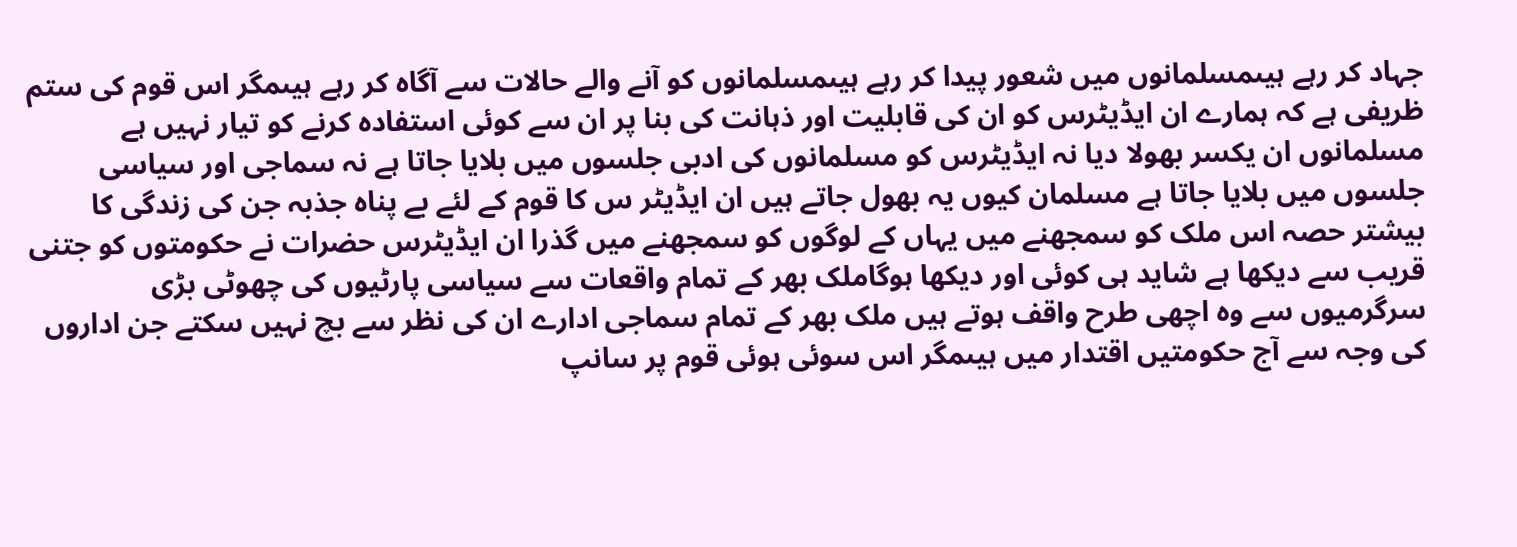جہاد کر رہے ہیںمسلمانوں میں شعور پیدا کر رہے ہیںمسلمانوں کو آنے والے حالات سے آگاہ کر رہے ہیںمگر اس قوم کی ستم ظریفی ہے کہ ہمارے ان ایڈیٹرس کو ان کی قابلیت اور ذہانت کی بنا پر ان سے کوئی استفادہ کرنے کو تیار نہیں ہے مسلمانوں ان یکسر بھولا دیا نہ ایڈیٹرس کو مسلمانوں کی ادبی جلسوں میں بلایا جاتا ہے نہ سماجی اور سیاسی جلسوں میں بلایا جاتا ہے مسلمان کیوں یہ بھول جاتے ہیں ان ایڈیٹر س کا قوم کے لئے بے پناہ جذبہ جن کی زندگی کا بیشتر حصہ اس ملک کو سمجھنے میں یہاں کے لوگوں کو سمجھنے میں گذرا ان ایڈیٹرس حضرات نے حکومتوں کو جتنی قریب سے دیکھا ہے شاید ہی کوئی اور دیکھا ہوگاملک بھر کے تمام واقعات سے سیاسی پارٹیوں کی چھوٹی بڑی سرگرمیوں سے وہ اچھی طرح واقف ہوتے ہیں ملک بھر کے تمام سماجی ادارے ان کی نظر سے بچ نہیں سکتے جن اداروں کی وجہ سے آج حکومتیں اقتدار میں ہیںمگر اس سوئی ہوئی قوم پر سانپ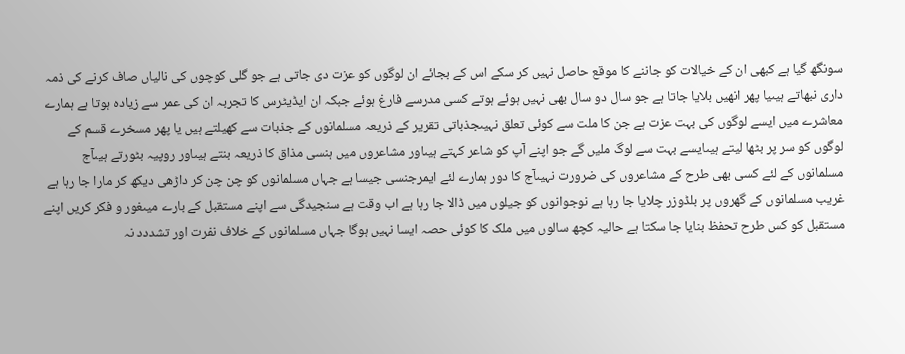سونگھ گیا ہے کبھی ان کے خیالات کو جاننے کا موقع حاصل نہیں کر سکے اس کے بجائے ان لوگوں کو عزت دی جاتی ہے جو گلی کوچوں کی نالیاں صاف کرنے کی ذمہ داری نبھاتے ہیںیا پھر انھیں بلایا جاتا ہے جو سال دو سال بھی نہیں ہوئے ہوتے کسی مدرسے فارغ ہوئے جبکہ ان ایڈیٹرس کا تجربہ ان کی عمر سے زیادہ ہوتا ہے ہمارے معاشرے میں ایسے لوگوں کی بہت عزت ہے جن کا ملت سے کوئی تعلق نہیںجذباتی تقریر کے ذریعہ مسلمانوں کے جذبات سے کھیلتے ہیں یا پھر مسخرے قسم کے لوگوں کو سر پر بٹھا لیتے ہیںایسے بہت سے لوگ ملیں گے جو اپنے آپ کو شاعر کہتے ہیںاور مشاعروں میں ہنسی مذاق کا ذریعہ بنتے ہیںاور روپیہ بٹورتے ہیںآج مسلمانوں کے لئے کسی بھی طرح کے مشاعروں کی ضرورت نہیںآج کا دور ہمارے لئے ایمرجنسی جیسا ہے جہاں مسلمانوں کو چن چن کر داڑھی دیکھ کر مارا جا رہا ہے غریب مسلمانوں کے گھروں پر بلڈوزر چلایا جا رہا ہے نوجوانوں کو جیلوں میں ڈالا جا رہا ہے اب وقت ہے سنجیدگی سے اپنے مستقبل کے بارے میںغور و فکر کریں اپنے مستقبل کو کس طرح تحفظ بنایا جا سکتا ہے حالیہ کچھ سالوں میں ملک کا کوئی حصہ ایسا نہیں ہوگا جہاں مسلمانوں کے خلاف نفرت اور تشددد نہ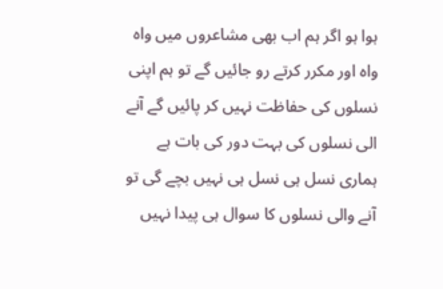ہوا ہو اگر ہم اب بھی مشاعروں میں واہ واہ اور مکرر کرتے رو جائیں گے تو ہم اپنی نسلوں کی حفاظت نہیں کر پائیں گے آنے الی نسلوں کی بہت دور کی بات ہے ہماری نسل ہی نسل ہی نہیں بچے گی تو آنے والی نسلوں کا سوال ہی پیدا نہیں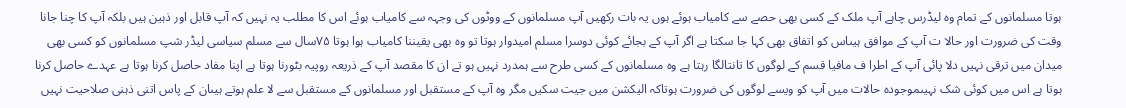ہوتا مسلمانوں کے تمام وہ لیڈرس چاہے آپ ملک کے کسی بھی حصے سے کامیاب ہوئے ہوں یہ بات رکھیں آپ مسلمانوں کے ووٹوں کی وجہہ سے کامیاب ہوئے اس کا مطلب یہ نہیں کہ آپ قابل اور ذہین ہیں بلکہ آپ کا چنا جانا وقت کی ضرورت اور حالا ت آپ کے موافق ہیںاس کو اتفاق بھی کہا جا سکتا ہے اگر آپ کے بجائے کوئی دوسرا مسلم امیدوار ہوتا تو وہ بھی یقیننا کامیاب ہوا ہوتا ۷۵سال سے مسلم سیاسی لیڈر شپ مسلمانوں کو کسی بھی میدان میں ترقی نہیں دلا پائی آپ کے اطرا ف مافیا قسم کے لوگوں کا تانتالگا رہتا ہے وہ مسلمانوں کے کسی طرح سے ہمدرد نہیں ہو تے ان کا مقصد آپ کے ذریعہ روپیہ بٹورنا ہوتا ہے اپنا مفاد حاصل کرنا ہوتا ہے عہدے حاصل کرنا ہوتا ہے اس میں کوئی شک نہیںموجودہ حالات میں آپ کو ویسے لوگوں کی ضرورت ہوتاکہ الیکشن میں جیت سکیں مگر وہ آپ کے مستقبل اور مسلمانوں کے مستقبل سے لا علم ہوتے ہیںان کے پاس اتنی ذہنی صلاحیت نہیں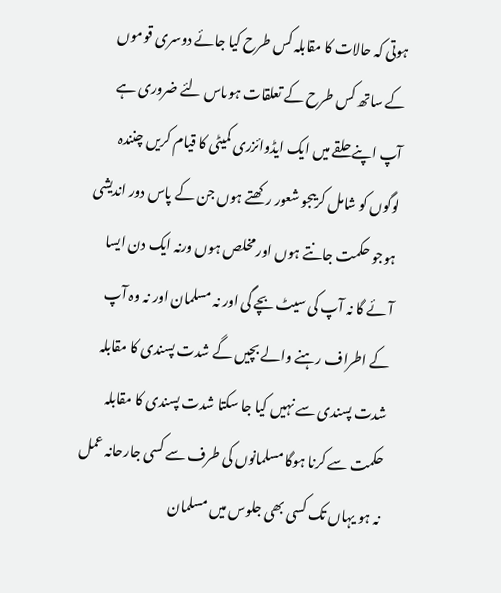ہوتی کہ حالات کا مقابلہ کس طرح کیا جائے دوسری قوموں کے ساتھ کس طرح کے تعلقات ہوںاس لئے ضروری ہے آپ اپنے حلقے میں ایک ایڈوائزری کمیٹی کا قیام کریں چنندہ لوگوں کو شامل کریںجو شعور رکھتے ہوں جن کے پاس دور اندیشی ہوجو حکمت جانتے ہوں اور مخلص ہوں ورنہ ایک دن ایسا آئے گا نہ آپ کی سیٹ بچے گی اور نہ مسلمان اور نہ وہ آپ کے اطراف رہنے والے بچیں گے شدت پسندی کا مقابلہ شدت پسندی سے نہیں کیا جا سکتا شدت پسندی کا مقابلہ حکمت سے کرنا ہوگا مسلمانوں کی طرف سے کسی جارحانہ عمل نہ ہو یہاں تک کسی بھی جلوس میں مسلمان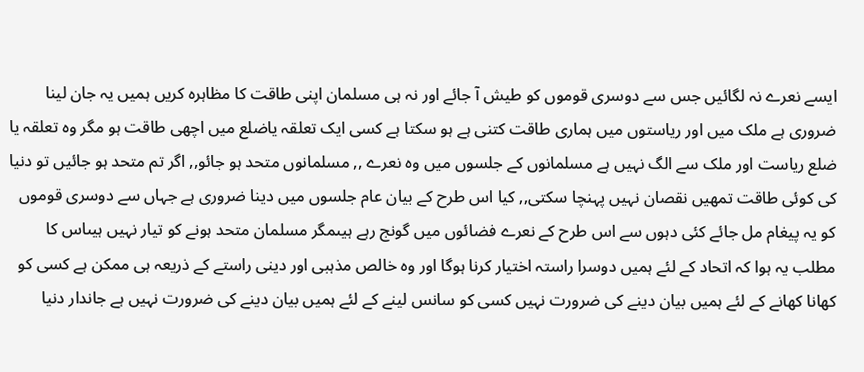ایسے نعرے نہ لگائیں جس سے دوسری قوموں کو طیش آ جائے اور نہ ہی مسلمان اپنی طاقت کا مظاہرہ کریں ہمیں یہ جان لینا ضروری ہے ملک میں اور ریاستوں میں ہماری طاقت کتنی ہے ہو سکتا ہے کسی ایک تعلقہ یاضلع میں اچھی طاقت ہو مگر وہ تعلقہ یا ضلع ریاست اور ملک سے الگ نہیں ہے مسلمانوں کے جلسوں میں وہ نعرے ,, مسلمانوں متحد ہو جائو,, اگر تم متحد ہو جائیں تو دنیا کی کوئی طاقت تمھیں نقصان نہیں پہنچا سکتی,, کیا اس طرح کے بیان عام جلسوں میں دینا ضروری ہے جہاں سے دوسری قوموں کو یہ پیغام مل جائے کئی دہوں سے اس طرح کے نعرے فضائوں میں گونج رہے ہیںمگر مسلمان متحد ہونے کو تیار نہیں ہیںاس کا مطلب یہ ہوا کہ اتحاد کے لئے ہمیں دوسرا راستہ اختیار کرنا ہوگا اور وہ خالص مذہبی اور دینی راستے کے ذریعہ ہی ممکن ہے کسی کو کھانا کھانے کے لئے ہمیں بیان دینے کی ضرورت نہیں کسی کو سانس لینے کے لئے ہمیں بیان دینے کی ضرورت نہیں ہے جاندار دنیا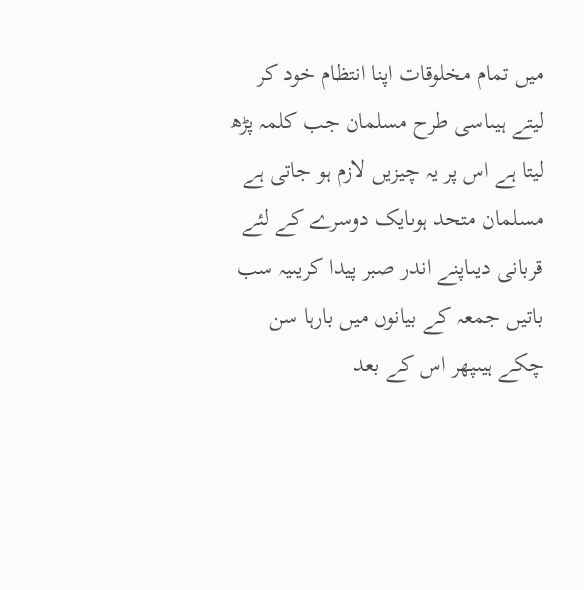میں تمام مخلوقات اپنا انتظام خود کر لیتے ہیںاسی طرح مسلمان جب کلمہ پڑھ لیتا ہے اس پر یہ چیزیں لازم ہو جاتی ہے مسلمان متحد ہوںایک دوسرے کے لئے قربانی دیںاپنے اندر صبر پیدا کریںیہ سب باتیں جمعہ کے بیانوں میں بارہا سن چکے ہیںپھر اس کے بعد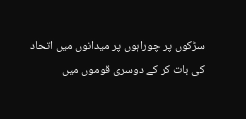سڑکوں پر چوراہوں پر میدانوں میں اتحاد کی بات کر کے دوسری قوموں میں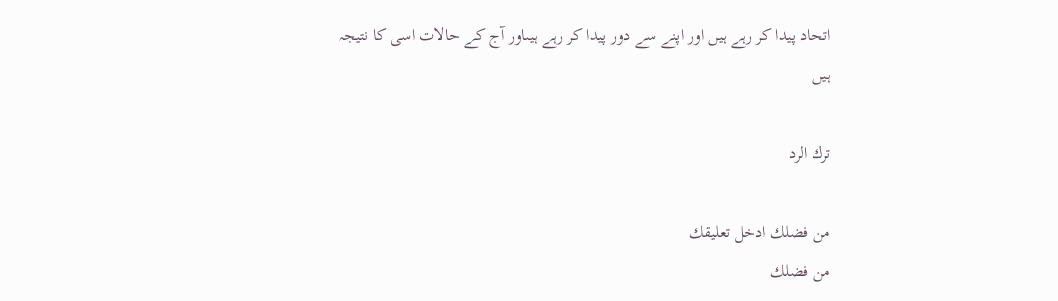اتحاد پیدا کر رہے ہیں اور اپنے سے دور پیدا کر رہے ہیںاور آج کے حالات اسی کا نتیجہ ہیں

ترك الرد

من فضلك ادخل تعليقك
من فضلك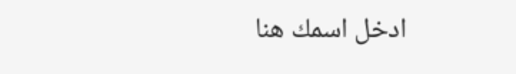ادخل اسمك هنا